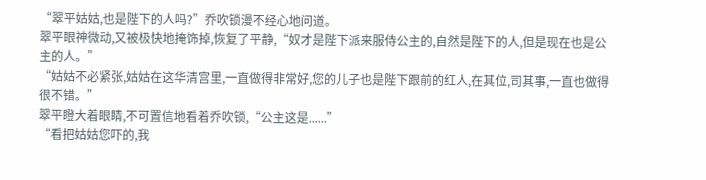“翠平姑姑,也是陛下的人吗?”乔吹锁漫不经心地问道。
翠平眼神微动,又被极快地掩饰掉,恢复了平静,“奴才是陛下派来服侍公主的,自然是陛下的人,但是现在也是公主的人。”
“姑姑不必紧张,姑姑在这华清宫里,一直做得非常好,您的儿子也是陛下跟前的红人,在其位,司其事,一直也做得很不错。”
翠平瞪大着眼睛,不可置信地看着乔吹锁,“公主这是......”
“看把姑姑您吓的,我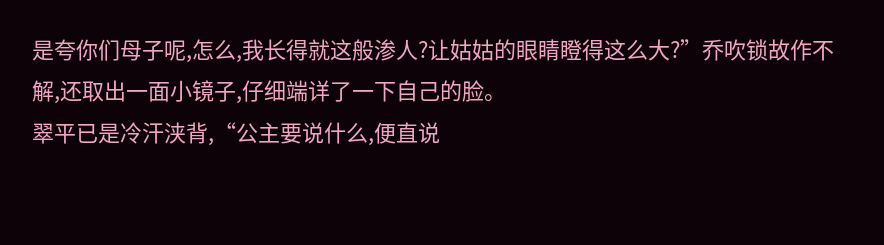是夸你们母子呢,怎么,我长得就这般渗人?让姑姑的眼睛瞪得这么大?”乔吹锁故作不解,还取出一面小镜子,仔细端详了一下自己的脸。
翠平已是冷汗浃背,“公主要说什么,便直说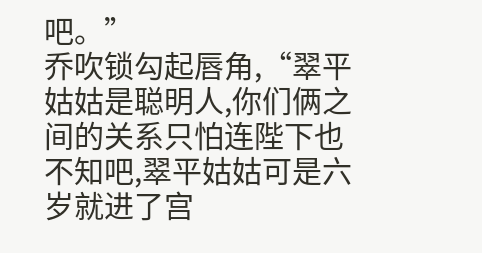吧。”
乔吹锁勾起唇角,“翠平姑姑是聪明人,你们俩之间的关系只怕连陛下也不知吧,翠平姑姑可是六岁就进了宫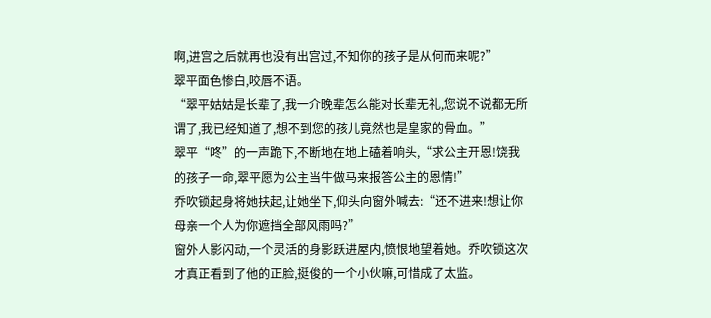啊,进宫之后就再也没有出宫过,不知你的孩子是从何而来呢?”
翠平面色惨白,咬唇不语。
“翠平姑姑是长辈了,我一介晚辈怎么能对长辈无礼,您说不说都无所谓了,我已经知道了,想不到您的孩儿竟然也是皇家的骨血。”
翠平“咚”的一声跪下,不断地在地上磕着响头,“求公主开恩!饶我的孩子一命,翠平愿为公主当牛做马来报答公主的恩情!”
乔吹锁起身将她扶起,让她坐下,仰头向窗外喊去:“还不进来!想让你母亲一个人为你遮挡全部风雨吗?”
窗外人影闪动,一个灵活的身影跃进屋内,愤恨地望着她。乔吹锁这次才真正看到了他的正脸,挺俊的一个小伙嘛,可惜成了太监。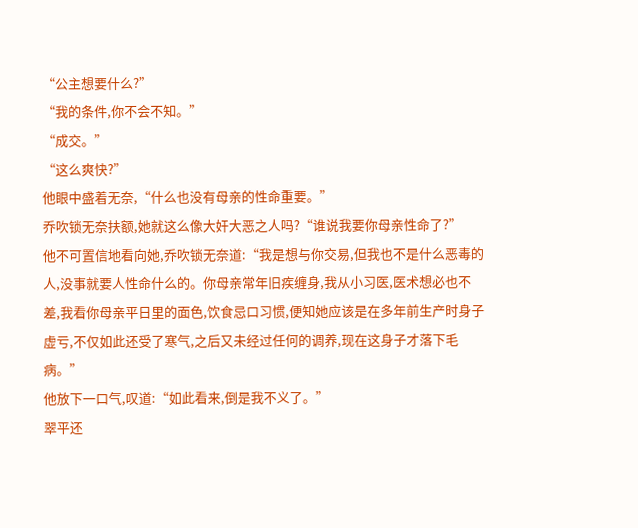“公主想要什么?”
“我的条件,你不会不知。”
“成交。”
“这么爽快?”
他眼中盛着无奈,“什么也没有母亲的性命重要。”
乔吹锁无奈扶额,她就这么像大奸大恶之人吗?“谁说我要你母亲性命了?”
他不可置信地看向她,乔吹锁无奈道:“我是想与你交易,但我也不是什么恶毒的人,没事就要人性命什么的。你母亲常年旧疾缠身,我从小习医,医术想必也不差,我看你母亲平日里的面色,饮食忌口习惯,便知她应该是在多年前生产时身子虚亏,不仅如此还受了寒气,之后又未经过任何的调养,现在这身子才落下毛病。”
他放下一口气,叹道:“如此看来,倒是我不义了。”
翠平还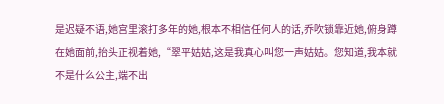是迟疑不语,她宫里滚打多年的她,根本不相信任何人的话,乔吹锁靠近她,俯身蹲在她面前,抬头正视着她,“翠平姑姑,这是我真心叫您一声姑姑。您知道,我本就不是什么公主,端不出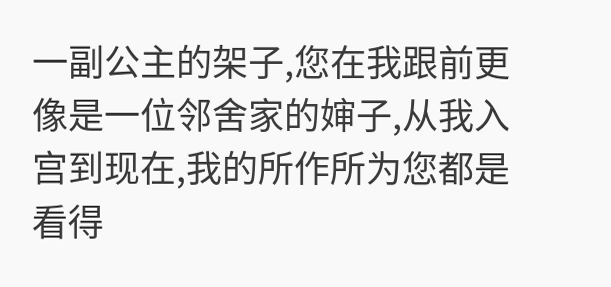一副公主的架子,您在我跟前更像是一位邻舍家的婶子,从我入宫到现在,我的所作所为您都是看得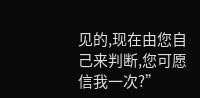见的,现在由您自己来判断,您可愿信我一次?”